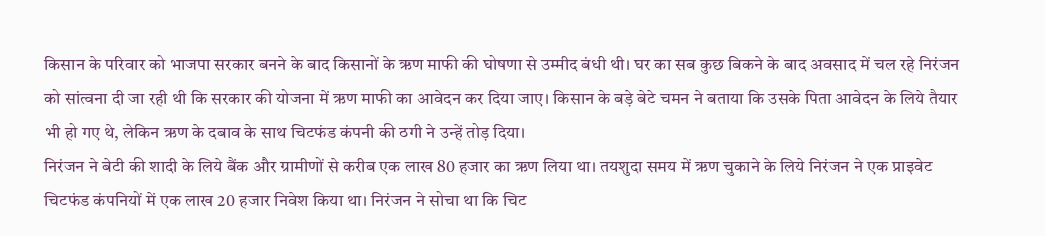किसान के परिवार को भाजपा सरकार बनने के बाद किसानों के ऋण माफी की घोषणा से उम्मीद बंधी थी। घर का सब कुछ बिकने के बाद अवसाद में चल रहे निरंजन को सांत्वना दी जा रही थी कि सरकार की योजना में ऋण माफी का आवेदन कर दिया जाए। किसान के बड़े बेटे चमन ने बताया कि उसके पिता आवेदन के लिये तैयार भी हो गए थे, लेकिन ऋण के दबाव के साथ चिटफंड कंपनी की ठगी ने उन्हें तोड़ दिया।
निरंजन ने बेटी की शादी के लिये बैंक और ग्रामीणों से करीब एक लाख 80 हजार का ऋण लिया था। तयशुदा समय में ऋण चुकाने के लिये निरंजन ने एक प्राइवेट चिटफंड कंपनियों में एक लाख 20 हजार निवेश किया था। निरंजन ने सोचा था कि चिट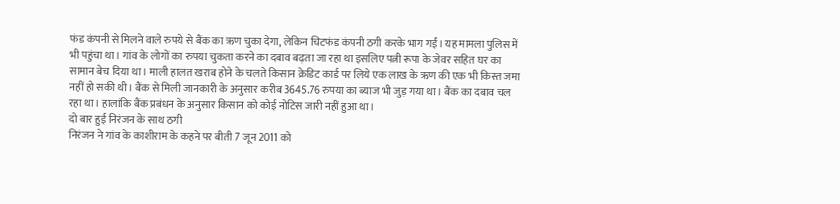फंड कंपनी से मिलने वाले रुपये से बैंक का ऋण चुका देगा, लेकिन चिटफंड कंपनी ठगी करके भाग गईं। यह मामला पुलिस में भी पहुंचा था। गांव के लोगों का रुपया चुकता करने का दबाव बढ़ता जा रहा था इसलिए पत्नी रूपा के जेवर सहित घर का सामान बेच दिया था। माली हालत खराब होने के चलते किसान क्रेडिट कार्ड पर लिये एक लाख के ऋण की एक भी किस्त जमा नहीं हो सकी थी। बैंक से मिली जानकारी के अनुसार करीब 3645.76 रुपया का ब्याज भी जुड़ गया था। बैंक का दबाव चल रहा था। हालांकि बैंक प्रबंधन के अनुसार किसान को कोई नोटिस जारी नहीं हुआ था।
दो बार हुई निरंजन के साथ ठगी
निरंजन ने गांव के काशीराम के कहने पर बीती 7 जून 2011 को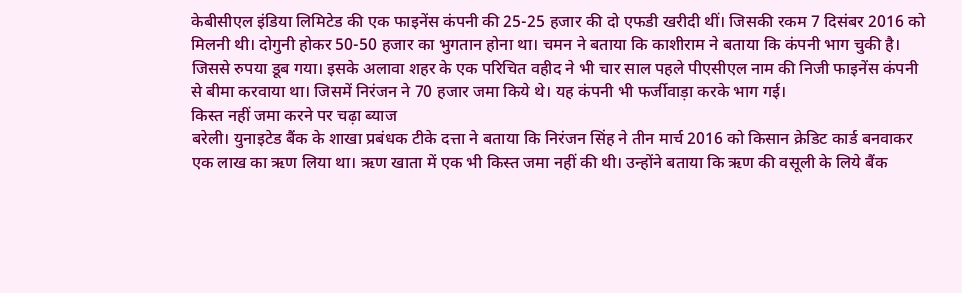केबीसीएल इंडिया लिमिटेड की एक फाइनेंस कंपनी की 25-25 हजार की दो एफडी खरीदी थीं। जिसकी रकम 7 दिसंबर 2016 को मिलनी थी। दोगुनी होकर 50-50 हजार का भुगतान होना था। चमन ने बताया कि काशीराम ने बताया कि कंपनी भाग चुकी है। जिससे रुपया डूब गया। इसके अलावा शहर के एक परिचित वहीद ने भी चार साल पहले पीएसीएल नाम की निजी फाइनेंस कंपनी से बीमा करवाया था। जिसमें निरंजन ने 70 हजार जमा किये थे। यह कंपनी भी फर्जीवाड़ा करके भाग गई।
किस्त नहीं जमा करने पर चढ़ा ब्याज
बरेली। युनाइटेड बैंक के शाखा प्रबंधक टीके दत्ता ने बताया कि निरंजन सिंह ने तीन मार्च 2016 को किसान क्रेडिट कार्ड बनवाकर एक लाख का ऋण लिया था। ऋण खाता में एक भी किस्त जमा नहीं की थी। उन्होंने बताया कि ऋण की वसूली के लिये बैंक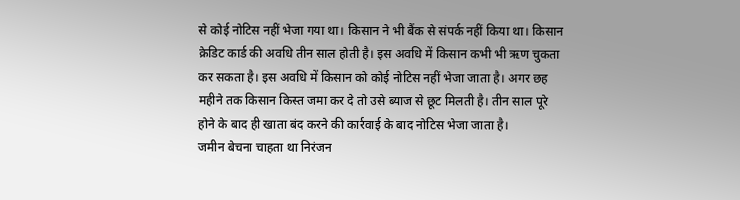से कोई नोटिस नहीं भेजा गया था। किसान ने भी बैंक से संपर्क नहीं किया था। किसान क्रेडिट कार्ड की अवधि तीन साल होती है। इस अवधि में किसान कभी भी ऋण चुकता कर सकता है। इस अवधि में किसान को कोई नोटिस नहीं भेजा जाता है। अगर छह महीने तक किसान किस्त जमा कर दे तो उसे ब्याज से छूट मिलती है। तीन साल पूरे होने के बाद ही खाता बंद करने की कार्रवाई के बाद नोटिस भेजा जाता है।
जमीन बेचना चाहता था निरंजन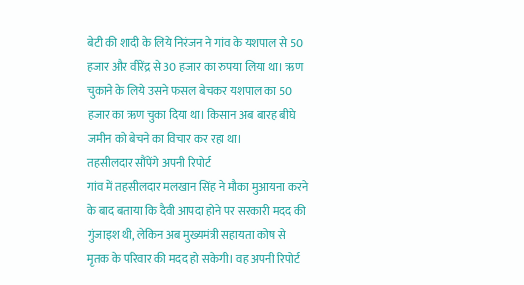बेटी की शादी के लिये निरंजन ने गांव के यशपाल से 50 हजार और वीरेंद्र से 30 हजार का रुपया लिया था। ऋण चुकाने के लिये उसने फसल बेचकर यशपाल का 50 हजार का ऋण चुका दिया था। किसान अब बारह बीघे जमीन को बेचने का विचार कर रहा था।
तहसीलदार सौंपेंगे अपनी रिपोर्ट
गांव में तहसीलदार मलखान सिंह ने मौका मुआयना करने के बाद बताया कि दैवी आपदा होने पर सरकारी मदद की गुंजाइश थी, लेकिन अब मुख्यमंत्री सहायता कोष से मृतक के परिवार की मदद हो सकेगी। वह अपनी रिपोर्ट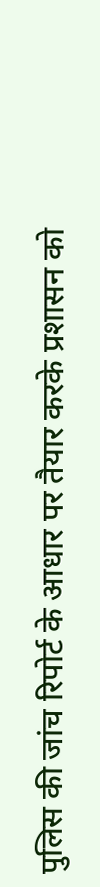पुलिस की जांच रिपोर्ट के आधार पर तैयार करके प्रशासन को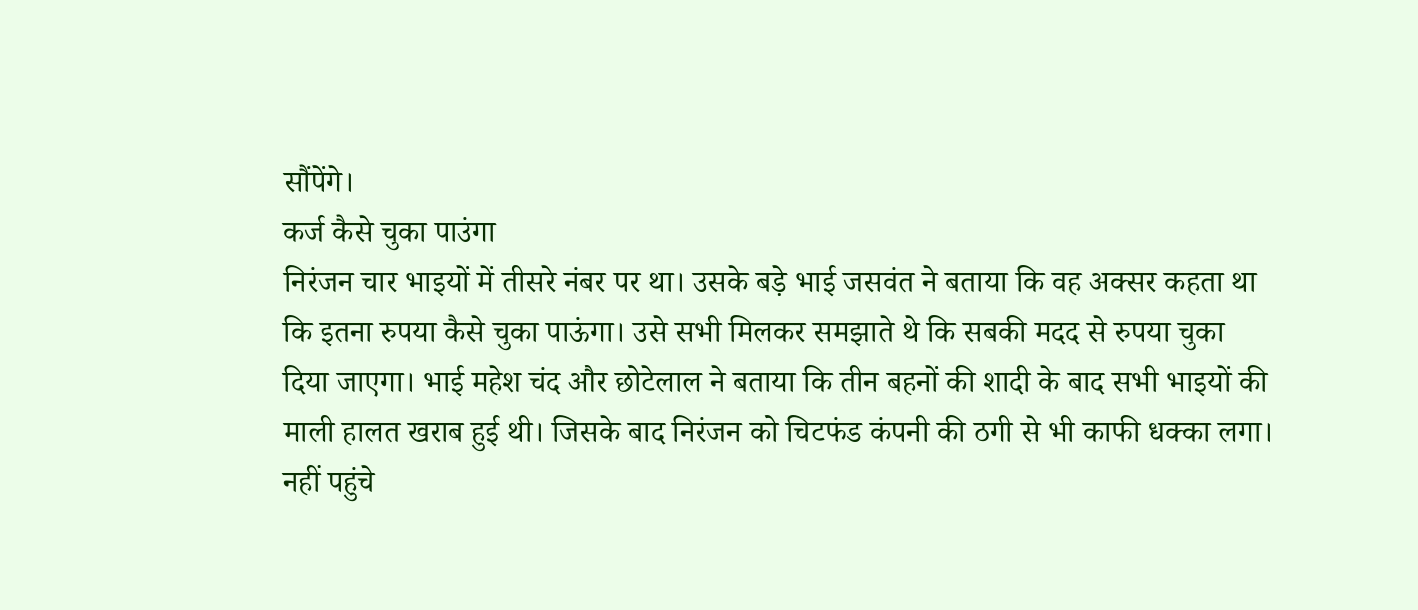सौंपेंगे।
कर्ज कैसे चुका पाउंगा
निरंजन चार भाइयों में तीसरे नंबर पर था। उसके बड़े भाई जसवंत ने बताया कि वह अक्सर कहता था कि इतना रुपया कैसे चुका पाऊंगा। उसे सभी मिलकर समझाते थे कि सबकी मदद से रुपया चुका दिया जाएगा। भाई महेश चंद और छोटेलाल ने बताया कि तीन बहनों की शादी के बाद सभी भाइयों की माली हालत खराब हुई थी। जिसके बाद निरंजन को चिटफंड कंपनी की ठगी से भी काफी धक्का लगा।
नहीं पहुंचे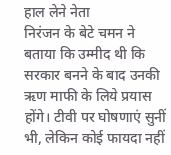हाल लेने नेता
निरंजन के बेटे चमन ने बताया कि उम्मीद थी कि सरकार बनने के बाद उनकी ऋण माफी के लिये प्रयास होंगे। टीवी पर घोषणाएं सुनीं भी, लेकिन कोई फायदा नहीं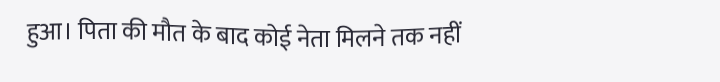हुआ। पिता की मौत के बाद कोई नेता मिलने तक नहीं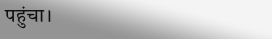पहुंचा।